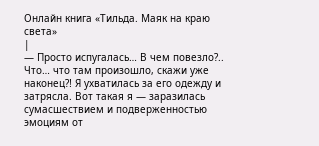Онлайн книга «Тильда. Маяк на краю света»
|
— Просто испугалась… В чем повезло?.. Что… что там произошло, скажи уже наконец⁈ Я ухватилась за его одежду и затрясла. Вот такая я — заразилась сумасшествием и подверженностью эмоциям от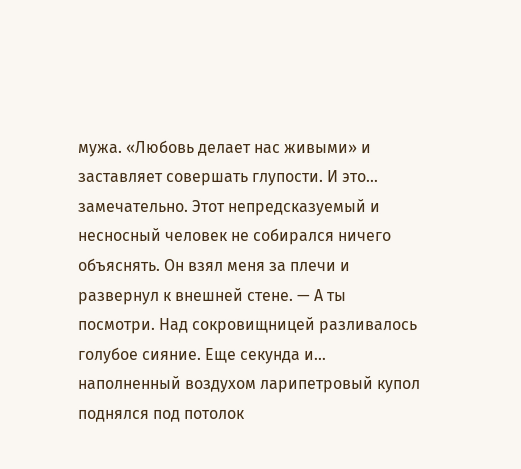мужа. «Любовь делает нас живыми» и заставляет совершать глупости. И это… замечательно. Этот непредсказуемый и несносный человек не собирался ничего объяснять. Он взял меня за плечи и развернул к внешней стене. — А ты посмотри. Над сокровищницей разливалось голубое сияние. Еще секунда и… наполненный воздухом ларипетровый купол поднялся под потолок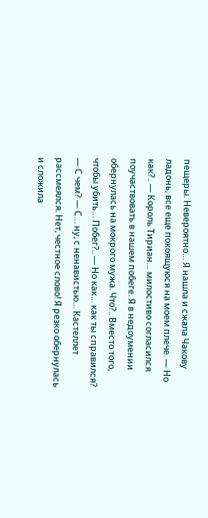пещеры. Невероятно… Я нашла и сжала Чакову ладонь, все еще покоящуюся на моем плече. — Но как?.. — Король Тириан… милостиво согласился поучаствовать в нашем побеге. Я в недоумении обернулась на мокрого мужа. Что?.. Вместо того, чтобы убить… Побег?.. — Но как… как ты справился? — С чем? — С… ну, с ненавистью… Кастеллет рассмеялся. Нет, честное слово! Я резко обернулась и сложила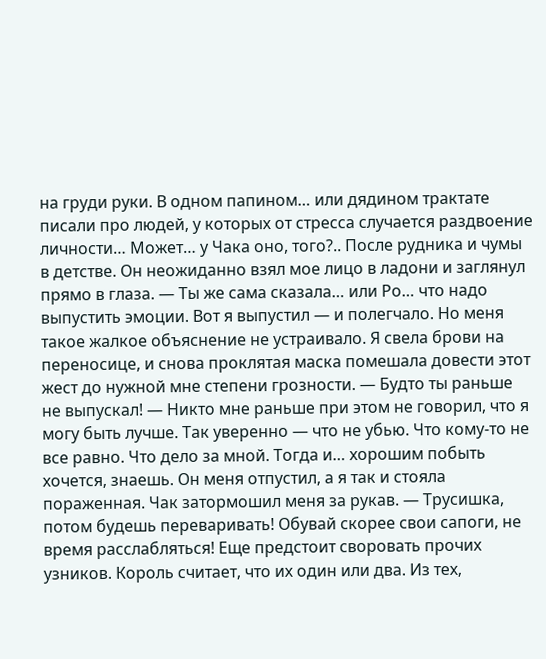на груди руки. В одном папином… или дядином трактате писали про людей, у которых от стресса случается раздвоение личности… Может… у Чака оно, того?.. После рудника и чумы в детстве. Он неожиданно взял мое лицо в ладони и заглянул прямо в глаза. — Ты же сама сказала… или Ро… что надо выпустить эмоции. Вот я выпустил — и полегчало. Но меня такое жалкое объяснение не устраивало. Я свела брови на переносице, и снова проклятая маска помешала довести этот жест до нужной мне степени грозности. — Будто ты раньше не выпускал! — Никто мне раньше при этом не говорил, что я могу быть лучше. Так уверенно — что не убью. Что кому-то не все равно. Что дело за мной. Тогда и… хорошим побыть хочется, знаешь. Он меня отпустил, а я так и стояла пораженная. Чак затормошил меня за рукав. — Трусишка, потом будешь переваривать! Обувай скорее свои сапоги, не время расслабляться! Еще предстоит своровать прочих узников. Король считает, что их один или два. Из тех,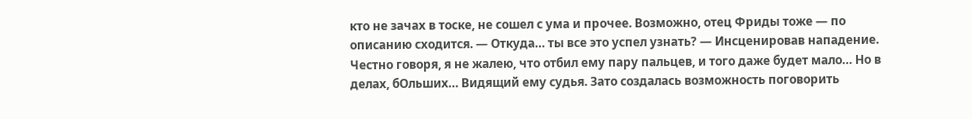кто не зачах в тоске, не сошел с ума и прочее. Возможно, отец Фриды тоже — по описанию сходится. — Откуда… ты все это успел узнать? — Инсценировав нападение. Честно говоря, я не жалею, что отбил ему пару пальцев, и того даже будет мало… Но в делах, бОльших… Видящий ему судья. Зато создалась возможность поговорить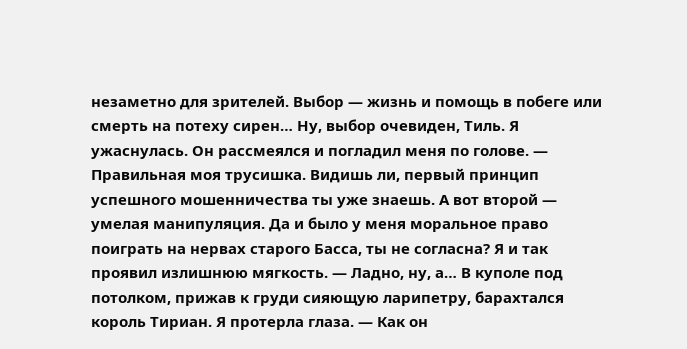незаметно для зрителей. Выбор — жизнь и помощь в побеге или смерть на потеху сирен… Ну, выбор очевиден, Тиль. Я ужаснулась. Он рассмеялся и погладил меня по голове. — Правильная моя трусишка. Видишь ли, первый принцип успешного мошенничества ты уже знаешь. А вот второй — умелая манипуляция. Да и было у меня моральное право поиграть на нервах старого Басса, ты не согласна? Я и так проявил излишнюю мягкость. — Ладно, ну, а… В куполе под потолком, прижав к груди сияющую ларипетру, барахтался король Тириан. Я протерла глаза. — Как он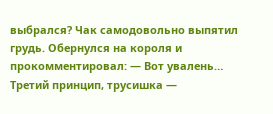выбрался? Чак самодовольно выпятил грудь. Обернулся на короля и прокомментировал: — Вот увалень… Третий принцип, трусишка —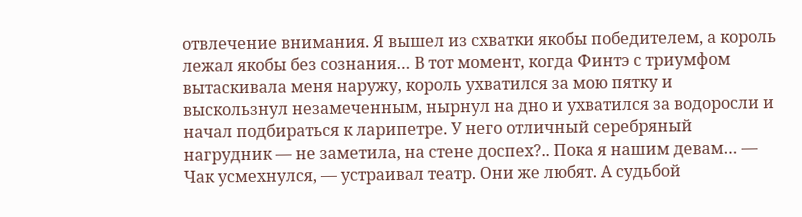отвлечение внимания. Я вышел из схватки якобы победителем, а король лежал якобы без сознания… В тот момент, когда Финтэ с триумфом вытаскивала меня наружу, король ухватился за мою пятку и выскользнул незамеченным, нырнул на дно и ухватился за водоросли и начал подбираться к ларипетре. У него отличный серебряный нагрудник — не заметила, на стене доспех?.. Пока я нашим девам… — Чак усмехнулся, — устраивал театр. Они же любят. А судьбой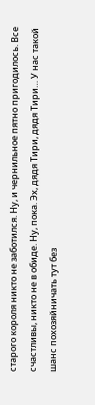старого короля никто не заботился. Ну, и чернильное пятно пригодилось. Все счастливы, никто не в обиде. Ну, пока. Эх, дядя Тири, дядя Тири… У нас такой шанс похозяйничать тут без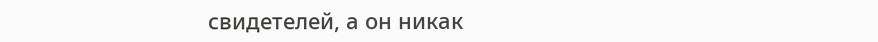свидетелей, а он никак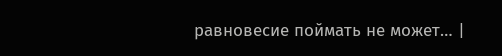равновесие поймать не может… |